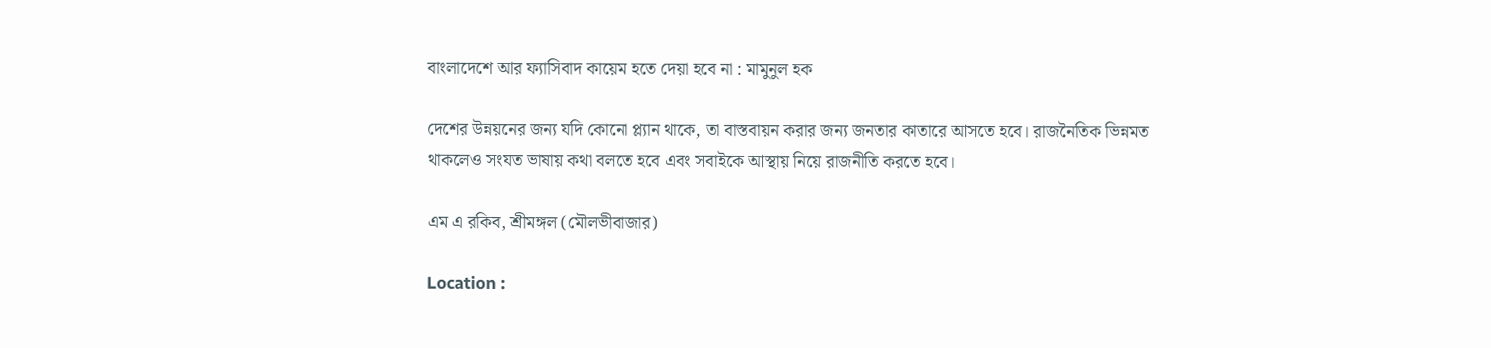বাংলাদেশে আর ফ্যাসিবাদ কায়েম হতে দেয়া হবে না : মামুনুল হক

দেশের উন্নয়নের জন্য যদি কোনো প্ল্যান থাকে, তা বাস্তবায়ন করার জন্য জনতার কাতারে আসতে হবে। রাজনৈতিক ভিন্নমত থাকলেও সংযত ভাষায় কথা বলতে হবে এবং সবাইকে আস্থায় নিয়ে রাজনীতি করতে হবে।

এম এ রকিব, শ্রীমঙ্গল (মৌলভীবাজার)

Location :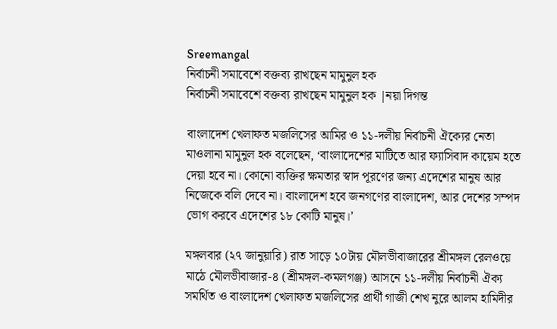Sreemangal
নির্বাচনী সমাবেশে বক্তব্য রাখছেন মামুনুল হক
নির্বাচনী সমাবেশে বক্তব্য রাখছেন মামুনুল হক |নয়া দিগন্ত

বাংলাদেশ খেলাফত মজলিসের আমির ও ১১-দলীয় নির্বাচনী ঐক্যের নেতা মাওলানা মামুনুল হক বলেছেন, ‘বাংলাদেশের মাটিতে আর ফ্যাসিবাদ কায়েম হতে দেয়া হবে না। কোনো ব্যক্তির ক্ষমতার স্বাদ পূরণের জন্য এদেশের মানুষ আর নিজেকে বলি দেবে না। বাংলাদেশ হবে জনগণের বাংলাদেশ, আর দেশের সম্পদ ভোগ করবে এদেশের ১৮ কোটি মানুষ।’

মঙ্গলবার (২৭ জানুয়ারি) রাত সাড়ে ১০টায় মৌলভীবাজারের শ্রীমঙ্গল রেলওয়ে মাঠে মৌলভীবাজার-৪ (শ্রীমঙ্গল-কমলগঞ্জ) আসনে ১১-দলীয় নির্বাচনী ঐক্য সমর্থিত ও বাংলাদেশ খেলাফত মজলিসের প্রার্থী গাজী শেখ নুরে আলম হামিদীর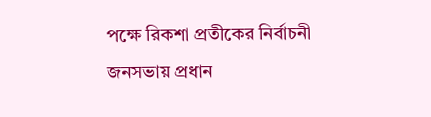পক্ষে রিকশা প্রতীকের নির্বাচনী জনসভায় প্রধান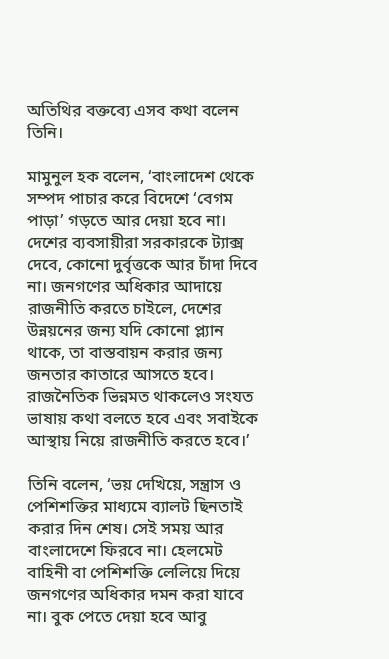অতিথির বক্তব্যে এসব কথা বলেন তিনি।

মামুনুল হক বলেন, ‘বাংলাদেশ থেকে সম্পদ পাচার করে বিদেশে ‘বেগম পাড়া’ গড়তে আর দেয়া হবে না। দেশের ব্যবসায়ীরা সরকারকে ট্যাক্স দেবে, কোনো দুর্বৃত্তকে আর চাঁদা দিবে না। জনগণের অধিকার আদায়ে রাজনীতি করতে চাইলে, দেশের উন্নয়নের জন্য যদি কোনো প্ল্যান থাকে, তা বাস্তবায়ন করার জন্য জনতার কাতারে আসতে হবে। রাজনৈতিক ভিন্নমত থাকলেও সংযত ভাষায় কথা বলতে হবে এবং সবাইকে আস্থায় নিয়ে রাজনীতি করতে হবে।’

তিনি বলেন, ‘ভয় দেখিয়ে, সন্ত্রাস ও পেশিশক্তির মাধ্যমে ব্যালট ছিনতাই করার দিন শেষ। সেই সময় আর বাংলাদেশে ফিরবে না। হেলমেট বাহিনী বা পেশিশক্তি লেলিয়ে দিয়ে জনগণের অধিকার দমন করা যাবে না। বুক পেতে দেয়া হবে আবু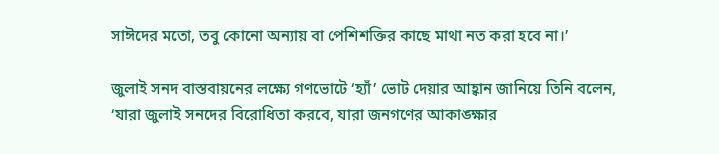সাঈদের মতো, তবু কোনো অন্যায় বা পেশিশক্তির কাছে মাথা নত করা হবে না।’

জুলাই সনদ বাস্তবায়নের লক্ষ্যে গণভোটে ‘হ্যাঁ’ ভোট দেয়ার আহ্বান জানিয়ে তিনি বলেন, ‘যারা জুলাই সনদের বিরোধিতা করবে, যারা জনগণের আকাঙ্ক্ষার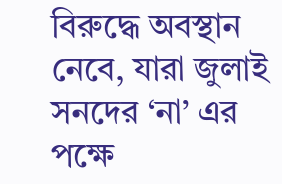বিরুদ্ধে অবস্থান নেবে, যারা জুলাই সনদের ‘না’ এর পক্ষে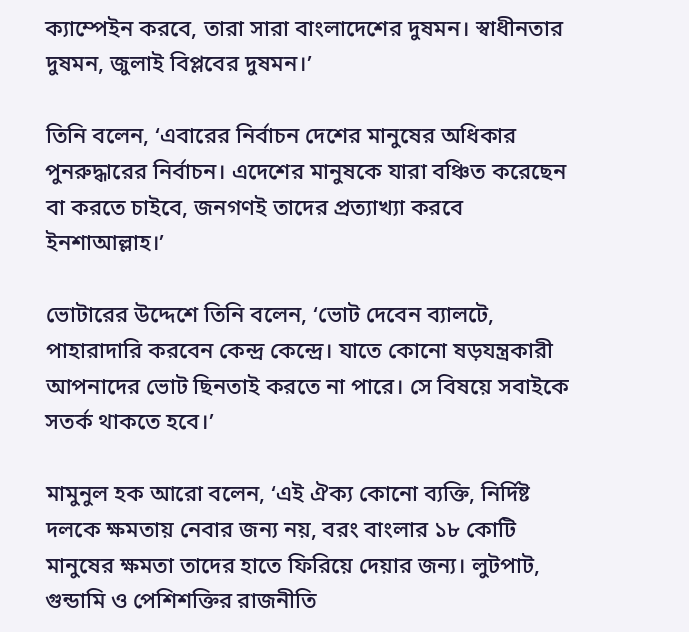ক্যাম্পেইন করবে, তারা সারা বাংলাদেশের দুষমন। স্বাধীনতার দুষমন, জুলাই বিপ্লবের দুষমন।’

তিনি বলেন, ‘এবারের নির্বাচন দেশের মানুষের অধিকার পুনরুদ্ধারের নির্বাচন। এদেশের মানুষকে যারা বঞ্চিত করেছেন বা করতে চাইবে, জনগণই তাদের প্রত্যাখ্যা করবে ইনশাআল্লাহ।’

ভোটারের উদ্দেশে তিনি বলেন, ‘ভোট দেবেন ব্যালটে, পাহারাদারি করবেন কেন্দ্র কেন্দ্রে। যাতে কোনো ষড়যন্ত্রকারী আপনাদের ভোট ছিনতাই করতে না পারে। সে বিষয়ে সবাইকে সতর্ক থাকতে হবে।’

মামুনুল হক আরো বলেন, ‘এই ঐক্য কোনো ব্যক্তি, নির্দিষ্ট দলকে ক্ষমতায় নেবার জন্য নয়, বরং বাংলার ১৮ কোটি মানুষের ক্ষমতা তাদের হাতে ফিরিয়ে দেয়ার জন্য। লুটপাট, গুন্ডামি ও পেশিশক্তির রাজনীতি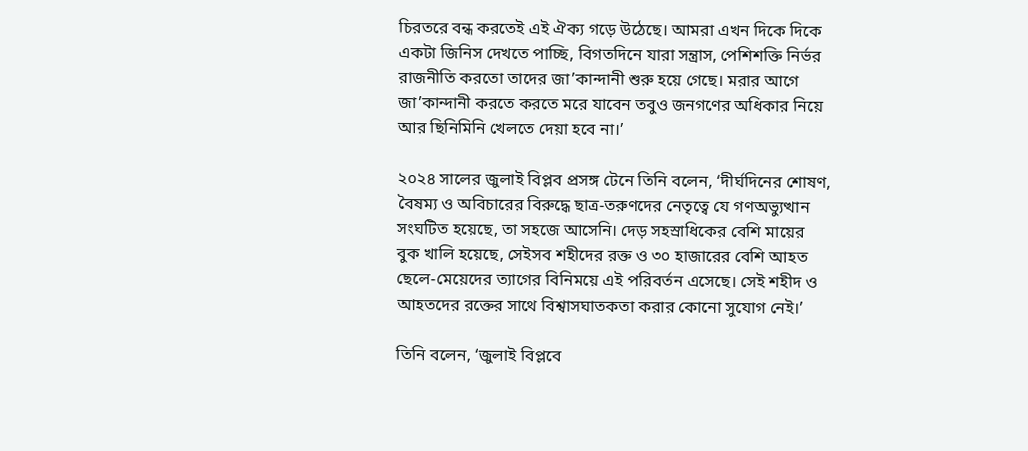চিরতরে বন্ধ করতেই এই ঐক্য গড়ে উঠেছে। আমরা এখন দিকে দিকে একটা জিনিস দেখতে পাচ্ছি, বিগতদিনে যারা সন্ত্রাস, পেশিশক্তি নির্ভর রাজনীতি করতো তাদের জা’কান্দানী শুরু হয়ে গেছে। মরার আগে জা’কান্দানী করতে করতে মরে যাবেন তবুও জনগণের অধিকার নিয়ে আর ছিনিমিনি খেলতে দেয়া হবে না।’

২০২৪ সালের জুলাই বিপ্লব প্রসঙ্গ টেনে তিনি বলেন, ‘দীর্ঘদিনের শোষণ, বৈষম্য ও অবিচারের বিরুদ্ধে ছাত্র-তরুণদের নেতৃত্বে যে গণঅভ্যুত্থান সংঘটিত হয়েছে, তা সহজে আসেনি। দেড় সহস্রাধিকের বেশি মায়ের বুক খালি হয়েছে, সেইসব শহীদের রক্ত ও ৩০ হাজারের বেশি আহত ছেলে-মেয়েদের ত্যাগের বিনিময়ে এই পরিবর্তন এসেছে। সেই শহীদ ও আহতদের রক্তের সাথে বিশ্বাসঘাতকতা করার কোনো সুযোগ নেই।’

তিনি বলেন, ‘জুলাই বিপ্লবে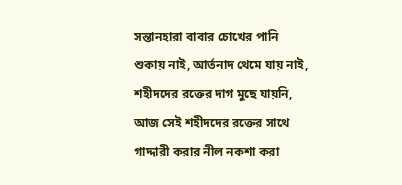সন্তানহারা বাবার চোখের পানি শুকায় নাই, আর্তনাদ থেমে যায় নাই, শহীদদের রক্তের দাগ মুছে যায়নি, আজ সেই শহীদদের রক্তের সাথে গাদ্দারী করার নীল নকশা করা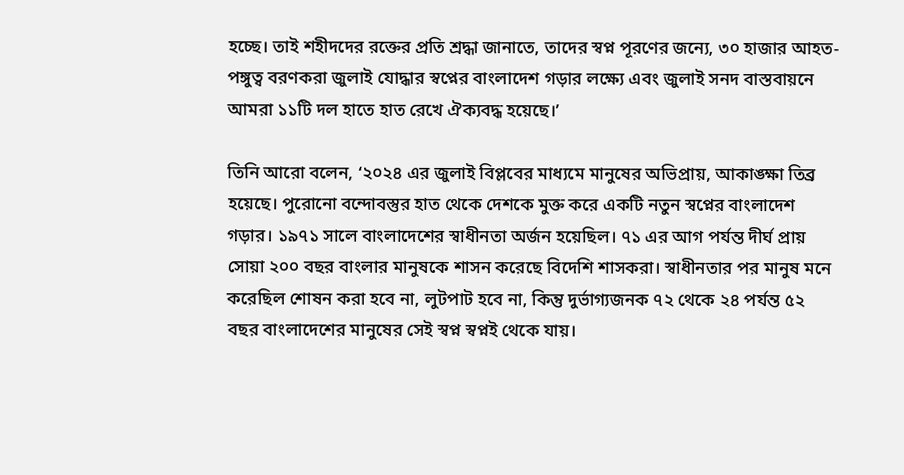হচ্ছে। তাই শহীদদের রক্তের প্রতি শ্রদ্ধা জানাতে, তাদের স্বপ্ন পূরণের জন্যে, ৩০ হাজার আহত-পঙ্গুত্ব বরণকরা জুলাই যোদ্ধার স্বপ্নের বাংলাদেশ গড়ার লক্ষ্যে এবং জুলাই সনদ বাস্তবায়নে আমরা ১১টি দল হাতে হাত রেখে ঐক্যবদ্ধ হয়েছে।’

তিনি আরো বলেন, ‘২০২৪ এর জুলাই বিপ্লবের মাধ্যমে মানুষের অভিপ্রায়, আকাঙ্ক্ষা তিব্র হয়েছে। পুরোনো বন্দোবস্তুর হাত থেকে দেশকে মুক্ত করে একটি নতুন স্বপ্নের বাংলাদেশ গড়ার। ১৯৭১ সালে বাংলাদেশের স্বাধীনতা অর্জন হয়েছিল। ৭১ এর আগ পর্যন্ত দীর্ঘ প্রায় সোয়া ২০০ বছর বাংলার মানুষকে শাসন করেছে বিদেশি শাসকরা। স্বাধীনতার পর মানুষ মনে করেছিল শোষন করা হবে না, লুটপাট হবে না, কিন্তু দুর্ভাগ্যজনক ৭২ থেকে ২৪ পর্যন্ত ৫২ বছর বাংলাদেশের মানুষের সেই স্বপ্ন স্বপ্নই থেকে যায়।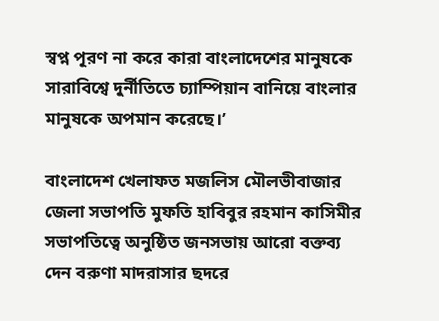স্বপ্ন পূরণ না করে কারা বাংলাদেশের মানুষকে সারাবিশ্বে দুর্নীতিতে চ্যাম্পিয়ান বানিয়ে বাংলার মানুষকে অপমান করেছে।’

বাংলাদেশ খেলাফত মজলিস মৌলভীবাজার জেলা সভাপতি মুফতি হাবিবুর রহমান কাসিমীর সভাপতিত্বে অনুষ্ঠিত জনসভায় আরো বক্তব্য দেন বরুণা মাদরাসার ছদরে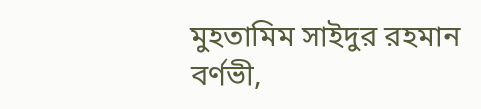মুহতামিম সাইদুর রহমান বর্ণভী,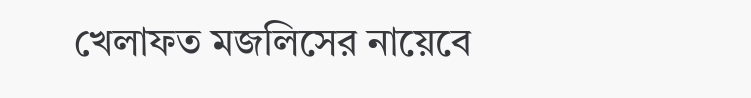খেলাফত মজলিসের নায়েবে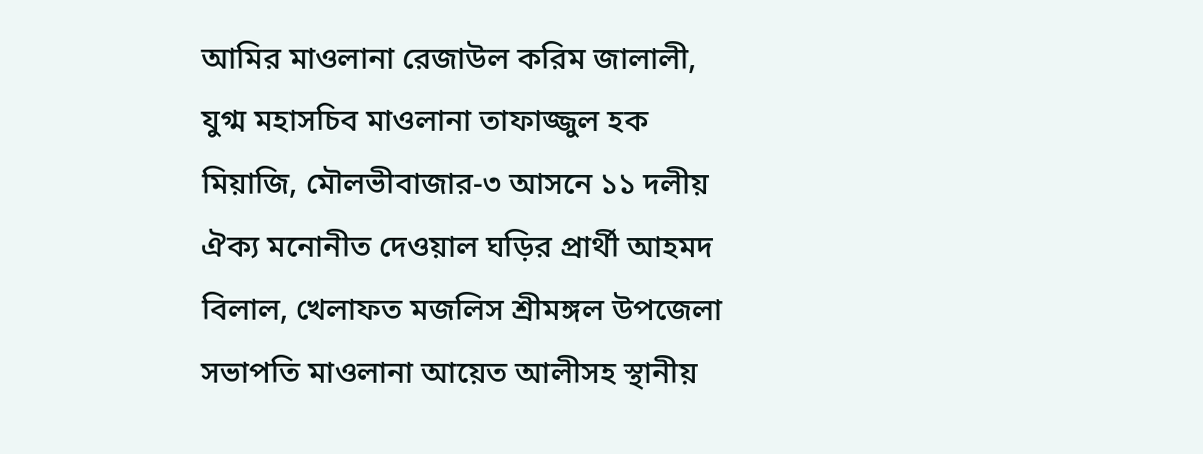আমির মাওলানা রেজাউল করিম জালালী, যুগ্ম মহাসচিব মাওলানা তাফাজ্জুল হক মিয়াজি, মৌলভীবাজার-৩ আসনে ১১ দলীয় ঐক্য মনোনীত দেওয়াল ঘড়ির প্রার্থী আহমদ বিলাল, খেলাফত মজলিস শ্রীমঙ্গল উপজেলা সভাপতি মাওলানা আয়েত আলীসহ স্থানীয়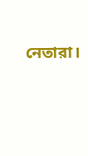নেতারা।